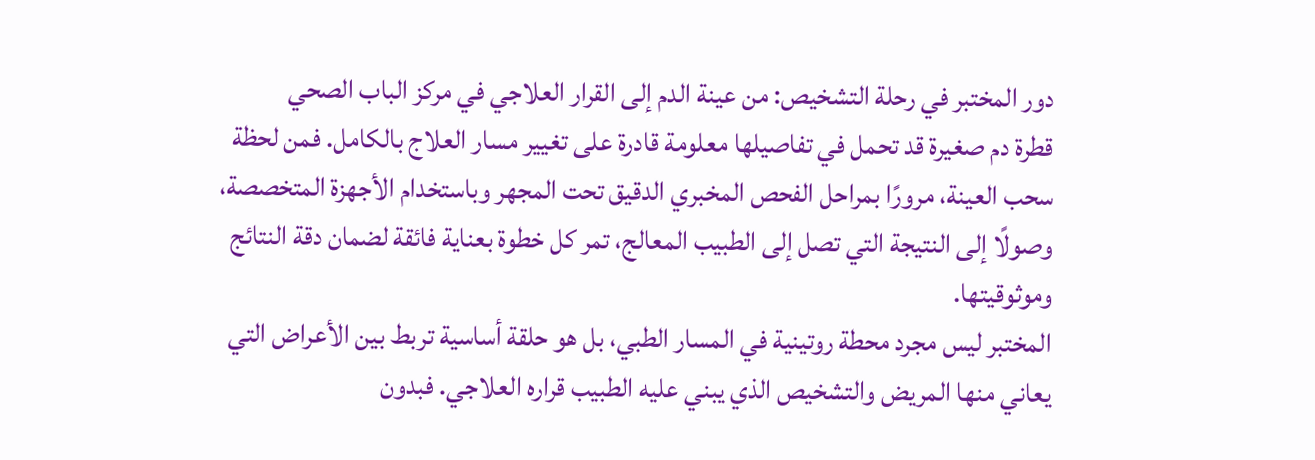دور المختبر في رحلة التشخيص: من عينة الدم إلى القرار العلاجي في مركز الباب الصحي
قطرة دم صغيرة قد تحمل في تفاصيلها معلومة قادرة على تغيير مسار العلاج بالكامل. فمن لحظة سحب العينة، مرورًا بمراحل الفحص المخبري الدقيق تحت المجهر وباستخدام الأجهزة المتخصصة، وصولًا إلى النتيجة التي تصل إلى الطبيب المعالج، تمر كل خطوة بعناية فائقة لضمان دقة النتائج وموثوقيتها.
المختبر ليس مجرد محطة روتينية في المسار الطبي، بل هو حلقة أساسية تربط بين الأعراض التي يعاني منها المريض والتشخيص الذي يبني عليه الطبيب قراره العلاجي. فبدون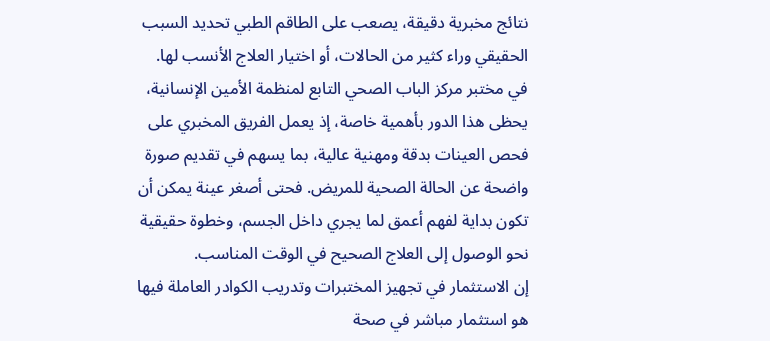نتائج مخبرية دقيقة، يصعب على الطاقم الطبي تحديد السبب الحقيقي وراء كثير من الحالات، أو اختيار العلاج الأنسب لها.
في مختبر مركز الباب الصحي التابع لمنظمة الأمين الإنسانية، يحظى هذا الدور بأهمية خاصة، إذ يعمل الفريق المخبري على فحص العينات بدقة ومهنية عالية، بما يسهم في تقديم صورة واضحة عن الحالة الصحية للمريض. فحتى أصغر عينة يمكن أن تكون بداية لفهم أعمق لما يجري داخل الجسم، وخطوة حقيقية نحو الوصول إلى العلاج الصحيح في الوقت المناسب.
إن الاستثمار في تجهيز المختبرات وتدريب الكوادر العاملة فيها هو استثمار مباشر في صحة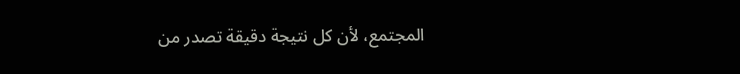المجتمع، لأن كل نتيجة دقيقة تصدر من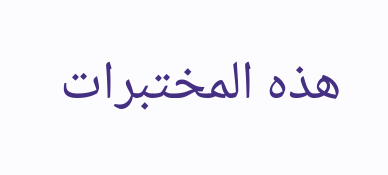هذه المختبرات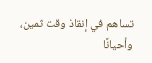تساهم في إنقاذ وقت ثمين، وأحيانًا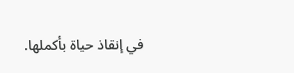في إنقاذ حياة بأكملها.